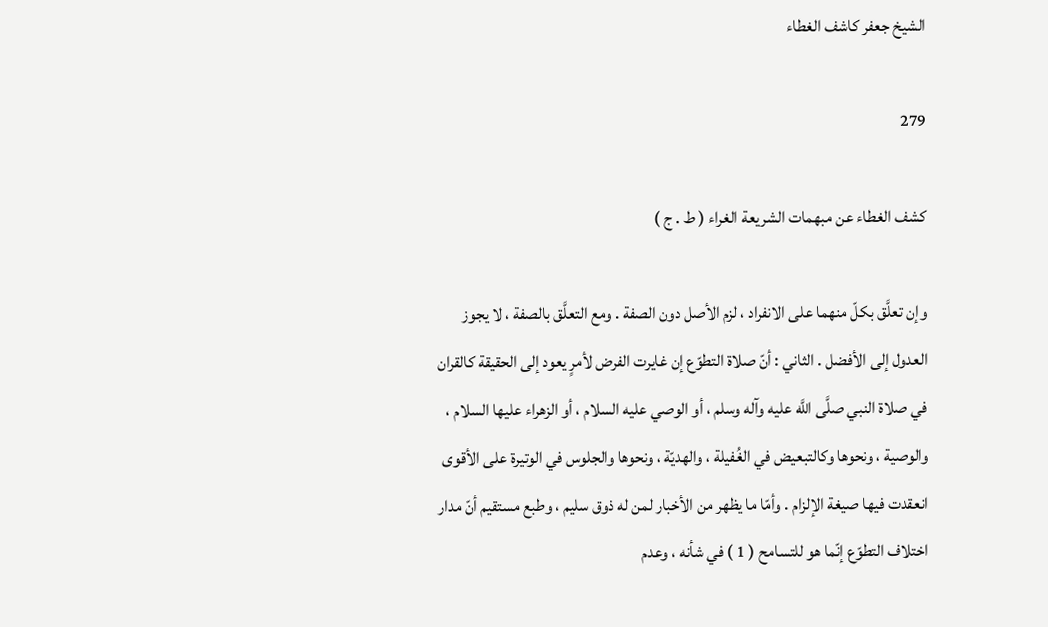الشيخ جعفر كاشف الغطاء

279

كشف الغطاء عن مبهمات الشريعة الغراء ( ط . ج )

وإن تعلَّق بكلّ منهما على الانفراد ، لزم الأصل دون الصفة . ومع التعلَّق بالصفة ، لا يجوز العدول إلى الأفضل . الثاني : أنّ صلاة التطوّع إن غايرت الفرض لأمرٍ يعود إلى الحقيقة كالقران في صلاة النبي صلَّى اللَّه عليه وآله وسلم ، أو الوصي عليه السلام ، أو الزهراء عليها السلام ، والوصية ، ونحوها وكالتبعيض في الغُفيلة ، والهديّة ، ونحوها والجلوس في الوتيرة على الأقوى انعقدت فيها صيغة الإلزام . وأمّا ما يظهر من الأخبار لمن له ذوق سليم ، وطبع مستقيم أنّ مدار اختلاف التطوّع إنّما هو للتسامح ( 1 ) في شأنه ، وعدم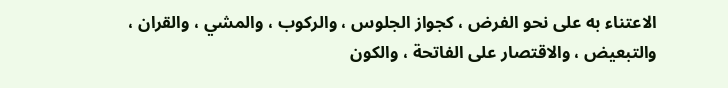الاعتناء به على نحو الفرض ، كجواز الجلوس ، والركوب ، والمشي ، والقران ، والتبعيض ، والاقتصار على الفاتحة ، والكون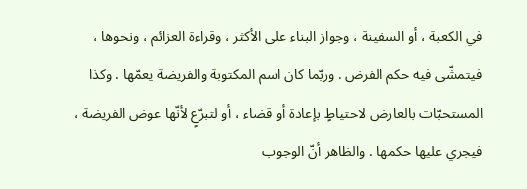في الكعبة ، أو السفينة ، وجواز البناء على الأكثر ، وقراءة العزائم ، ونحوها ، فيتمشّى فيه حكم الفرض . وربّما كان اسم المكتوبة والفريضة يعمّها . وكذا المستحبّات بالعارض لاحتياطٍ بإعادة أو قضاء ، أو لتبرّعٍ لأنّها عوض الفريضة ، فيجري عليها حكمها . والظاهر أنّ الوجوب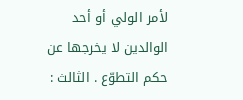لأمر الولي أو أحد الوالدين لا يخرجها عن حكم التطوّع . الثالث :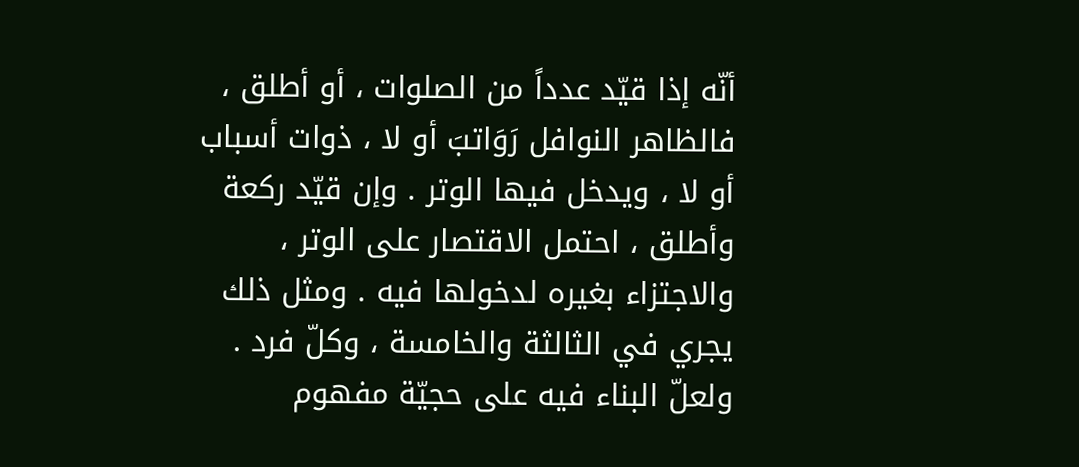أنّه إذا قيّد عدداً من الصلوات ، أو أطلق ، فالظاهر النوافل رَوَاتبَ أو لا ، ذوات أسباب أو لا ، ويدخل فيها الوتر . وإن قيّد ركعة وأطلق ، احتمل الاقتصار على الوتر ، والاجتزاء بغيره لدخولها فيه . ومثل ذلك يجري في الثالثة والخامسة ، وكلّ فرد . ولعلّ البناء فيه على حجيّة مفهوم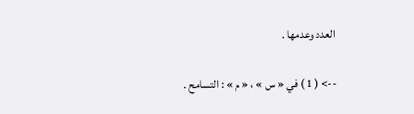العدد وعدمها .

--> ( 1 ) في « س » ، « م » : التسامح .